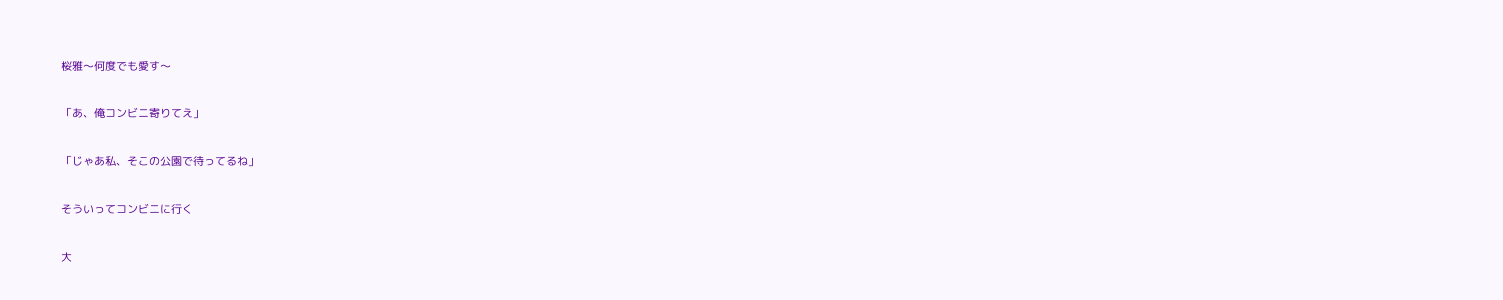桜雅〜何度でも愛す〜

「あ、俺コンビニ寄りてえ」

「じゃあ私、そこの公園で待ってるね」

そういってコンビニに行く

大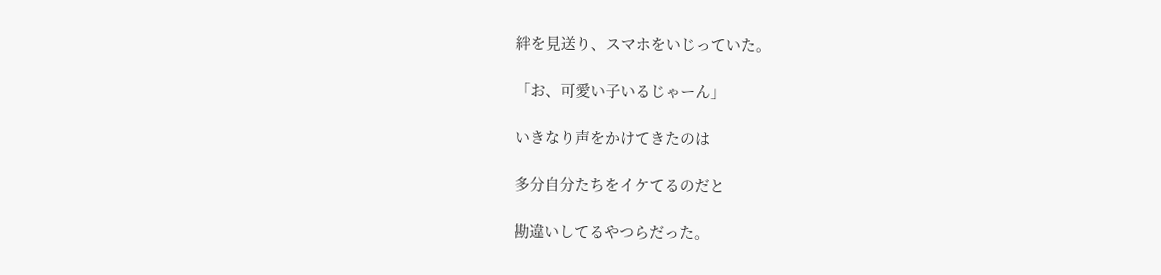絆を見送り、スマホをいじっていた。

「お、可愛い子いるじゃーん」

いきなり声をかけてきたのは

多分自分たちをイケてるのだと

勘違いしてるやつらだった。